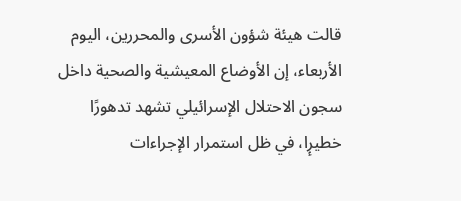قالت هيئة شؤون الأسرى والمحررين، اليوم الأربعاء، إن الأوضاع المعيشية والصحية داخل سجون الاحتلال الإسرائيلي تشهد تدهورًا خطيرٕا، في ظل استمرار الإجراءات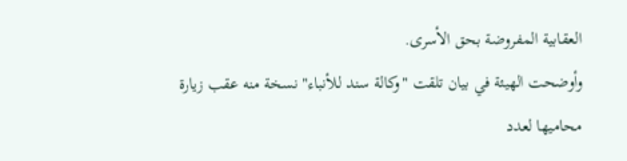العقابية المفروضة بحق الأسرى.
وأوضحت الهيئة في بيان تلقت "وكالة سند للأنباء" نسخة منه عقب زيارة محاميها لعدد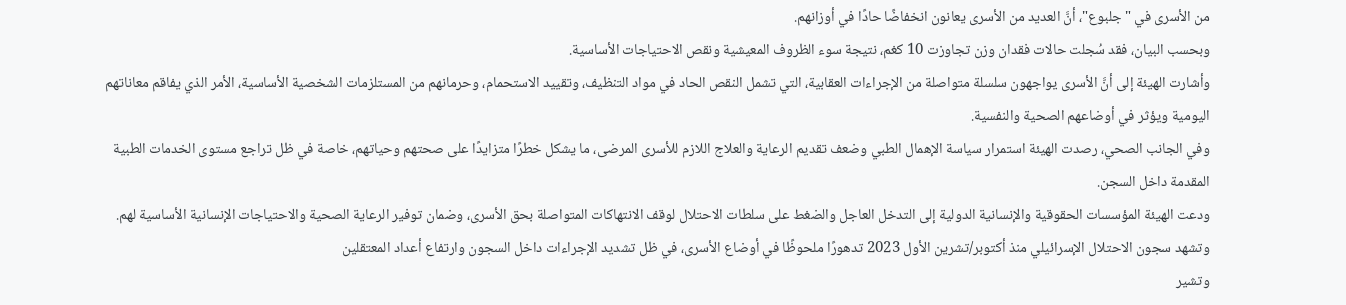من الأسرى في "جلبوع"، أنَّ العديد من الأسرى يعانون انخفاضًا حادًا في أوزانهم.
وبحسب البيان، فقد سُجلت حالات فقدان وزن تجاوزت 10 كغم، نتيجة سوء الظروف المعيشية ونقص الاحتياجات الأساسية.
وأشارت الهيئة إلى أنَّ الأسرى يواجهون سلسلة متواصلة من الإجراءات العقابية، التي تشمل النقص الحاد في مواد التنظيف، وتقييد الاستحمام، وحرمانهم من المستلزمات الشخصية الأساسية، الأمر الذي يفاقم معاناتهم اليومية ويؤثر في أوضاعهم الصحية والنفسية.
وفي الجانب الصحي، رصدت الهيئة استمرار سياسة الإهمال الطبي وضعف تقديم الرعاية والعلاج اللازم للأسرى المرضى، ما يشكل خطرًا متزايدًا على صحتهم وحياتهم، خاصة في ظل تراجع مستوى الخدمات الطبية المقدمة داخل السجن.
ودعت الهيئة المؤسسات الحقوقية والإنسانية الدولية إلى التدخل العاجل والضغط على سلطات الاحتلال لوقف الانتهاكات المتواصلة بحق الأسرى، وضمان توفير الرعاية الصحية والاحتياجات الإنسانية الأساسية لهم.
وتشهد سجون الاحتلال الإسرائيلي منذ أكتوبر/تشرين الأول 2023 تدهورًا ملحوظًا في أوضاع الأسرى، في ظل تشديد الإجراءات داخل السجون وارتفاع أعداد المعتقلين
وتشير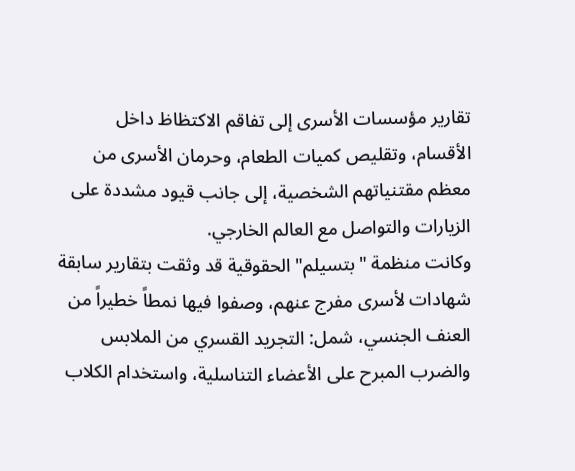تقارير مؤسسات الأسرى إلى تفاقم الاكتظاظ داخل الأقسام، وتقليص كميات الطعام، وحرمان الأسرى من معظم مقتنياتهم الشخصية، إلى جانب قيود مشددة على الزيارات والتواصل مع العالم الخارجي.
وكانت منظمة "بتسيلم" الحقوقية قد وثقت بتقارير سابقة شهادات لأسرى مفرج عنهم، وصفوا فيها نمطاً خطيراً من العنف الجنسي، شمل: التجريد القسري من الملابس والضرب المبرح على الأعضاء التناسلية، واستخدام الكلاب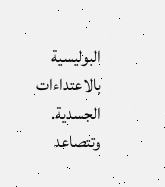البوليسية بالاعتداءات الجسدية.
وتتصاعد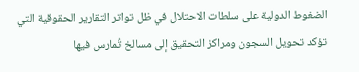الضغوط الدولية على سلطات الاحتلال في ظل تواتر التقارير الحقوقية التي تؤكد تحويل السجون ومراكز التحقيق إلى مسالخ تُمارس فيها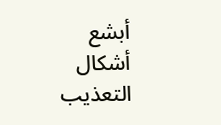أبشع أشكال التعذيب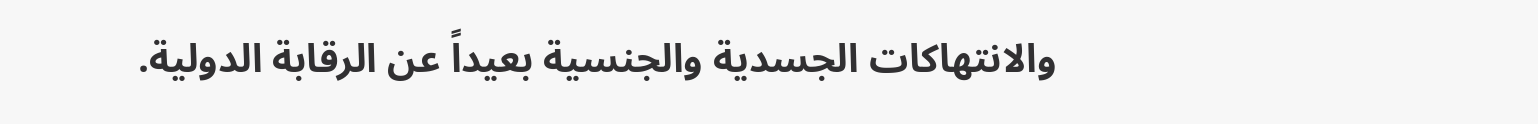والانتهاكات الجسدية والجنسية بعيداً عن الرقابة الدولية.